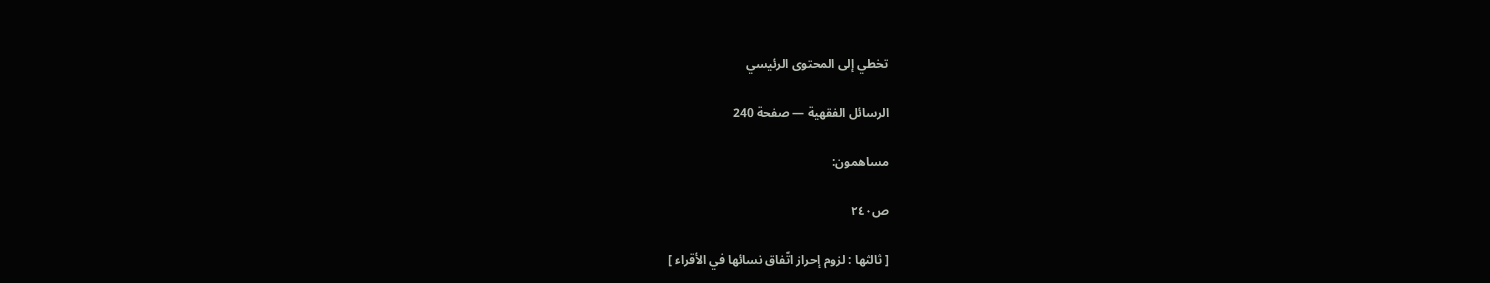تخطي إلى المحتوى الرئيسي

الرسائل الفقهية — صفحة 240

مساهمون:

ص٢٤٠

[ ثالثها : لزوم إحراز اتّفاق نسائها في الأقراء ]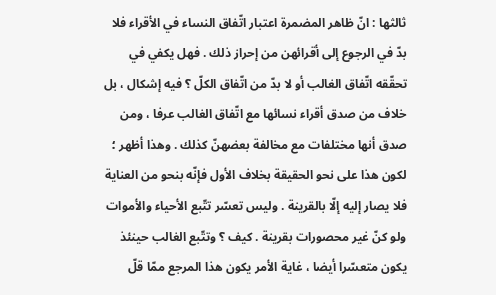ثالثها : انّ ظاهر المضمرة اعتبار اتّفاق النساء في الأقراء فلا بدّ في الرجوع إلى أقرائهن من إحراز ذلك . فهل يكفي في تحقّقه اتّفاق الغالب أو لا بدّ من اتّفاق الكلّ ؟ فيه إشكال ، بل خلاف من صدق أقراء نسائها مع اتّفاق الغالب عرفا ، ومن صدق أنها مختلفات مع مخالفة بعضهنّ كذلك . وهذا أظهر ؛ لكون هذا على نحو الحقيقة بخلاف الأول فإنّه بنحو من العناية فلا يصار إليه إلّا بالقرينة . وليس تعسّر تتّبع الأحياء والأموات ولو كنّ غير محصورات بقرينة . كيف ؟ وتتّبع الغالب حينئذ يكون متعسّرا أيضا ، غاية الأمر يكون هذا المرجع ممّا قلّ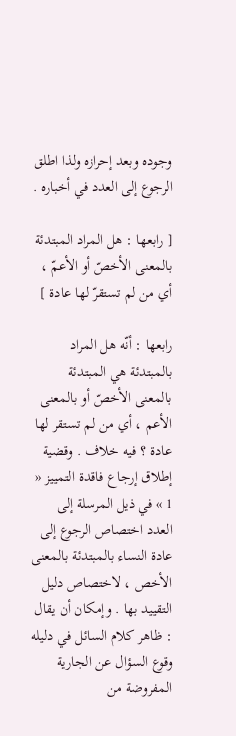وجوده وبعد إحرازه ولذا اطلق الرجوع إلى العدد في أخباره .

[ رابعها : هل المراد المبتدئة بالمعنى الأخصّ أو الأعمّ ، أي من لم تستقرّ لها عادة ]

رابعها : أنّه هل المراد بالمبتدئة هي المبتدئة بالمعنى الأخصّ أو بالمعنى الأعم ، أي من لم تستقر لها عادة ؟ فيه خلاف . وقضية إطلاق إرجاع فاقدة التمييز « 1 » في ذيل المرسلة إلى العدد اختصاص الرجوع إلى عادة النساء بالمبتدئة بالمعنى الأخص ، لاختصاص دليل التقييد بها . وإمكان أن يقال : ظاهر كلام السائل في دليله وقوع السؤال عن الجارية المفروضة من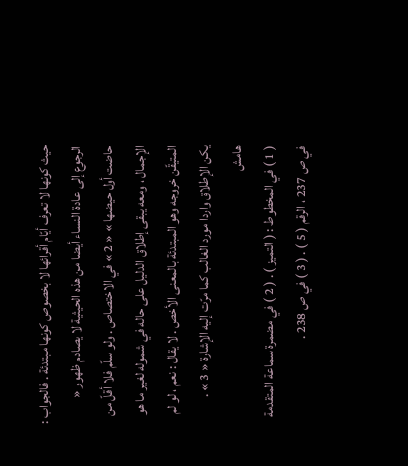حيث كونها لا تعرف أيّام أقرائها لا بخصوص كونها مبتدئة . فالجواب : الرجوع إلى عادة النساء أيضا من هذه الحيثية لا يصادم ظهور « حاضت أول حيضها » « 2 » في الاختصاص . ولو سلّم فلا أقلّ من الإجمال ، ومعه يبقى إطلاق الدليل على حاله في شموله لغير ما هو المتيقّن خروجه وهو المبتدئة بالمعنى الأخص . لا يقال : نعم ، لو لم يكن الإطلاق واردا مورد الغالب كما مرّت إليه الإشارة « 3 » .
هامش
( 1 ) في المخطوط : ( التميز ) . ( 2 ) في مضمرة سماعة المتقدمة في ص 237 ، الرقم ( 5 ) . ( 3 ) في ص 238 .